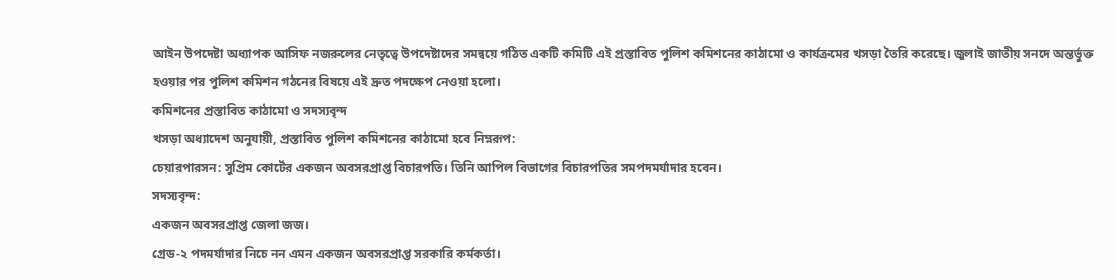আইন উপদেষ্টা অধ্যাপক আসিফ নজরুলের নেতৃত্বে উপদেষ্টাদের সমন্বয়ে গঠিত একটি কমিটি এই প্রস্তাবিত পুলিশ কমিশনের কাঠামো ও কার্যক্রমের খসড়া তৈরি করেছে। জুলাই জাতীয় সনদে অন্তর্ভুক্ত হওয়ার পর পুলিশ কমিশন গঠনের বিষয়ে এই দ্রুত পদক্ষেপ নেওয়া হলো।
কমিশনের প্রস্তাবিত কাঠামো ও সদস্যবৃন্দ
খসড়া অধ্যাদেশ অনুযায়ী, প্রস্তাবিত পুলিশ কমিশনের কাঠামো হবে নিম্নরূপ:
চেয়ারপারসন: সুপ্রিম কোর্টের একজন অবসরপ্রাপ্ত বিচারপতি। তিনি আপিল বিভাগের বিচারপতির সমপদমর্যাদার হবেন।
সদস্যবৃন্দ:
একজন অবসরপ্রাপ্ত জেলা জজ।
গ্রেড-২ পদমর্যাদার নিচে নন এমন একজন অবসরপ্রাপ্ত সরকারি কর্মকর্তা।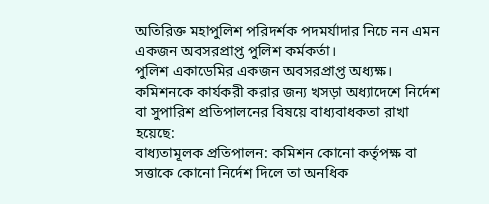অতিরিক্ত মহাপুলিশ পরিদর্শক পদমর্যাদার নিচে নন এমন একজন অবসরপ্রাপ্ত পুলিশ কর্মকর্তা।
পুলিশ একাডেমির একজন অবসরপ্রাপ্ত অধ্যক্ষ।
কমিশনকে কার্যকরী করার জন্য খসড়া অধ্যাদেশে নির্দেশ বা সুপারিশ প্রতিপালনের বিষয়ে বাধ্যবাধকতা রাখা হয়েছে:
বাধ্যতামূলক প্রতিপালন: কমিশন কোনো কর্তৃপক্ষ বা সত্তাকে কোনো নির্দেশ দিলে তা অনধিক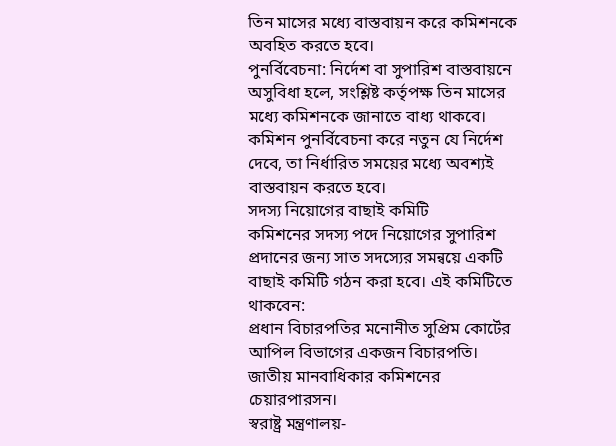তিন মাসের মধ্যে বাস্তবায়ন করে কমিশনকে অবহিত করতে হবে।
পুনর্বিবেচনা: নির্দেশ বা সুপারিশ বাস্তবায়নে অসুবিধা হলে, সংশ্লিষ্ট কর্তৃপক্ষ তিন মাসের মধ্যে কমিশনকে জানাতে বাধ্য থাকবে। কমিশন পুনর্বিবেচনা করে নতুন যে নির্দেশ দেবে, তা নির্ধারিত সময়ের মধ্যে অবশ্যই বাস্তবায়ন করতে হবে।
সদস্য নিয়োগের বাছাই কমিটি
কমিশনের সদস্য পদে নিয়োগের সুপারিশ প্রদানের জন্য সাত সদস্যের সমন্বয়ে একটি বাছাই কমিটি গঠন করা হবে। এই কমিটিতে থাকবেন:
প্রধান বিচারপতির মনোনীত সুপ্রিম কোর্টের আপিল বিভাগের একজন বিচারপতি।
জাতীয় মানবাধিকার কমিশনের চেয়ারপারসন।
স্বরাষ্ট্র মন্ত্রণালয়-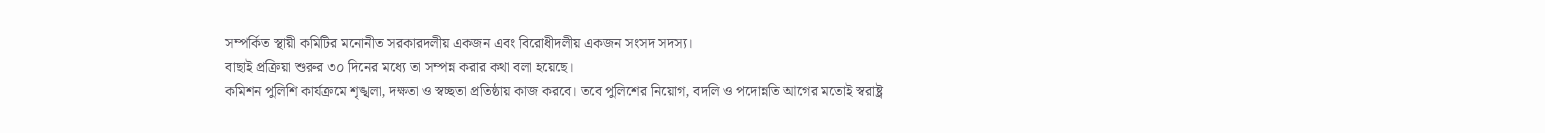সম্পর্কিত স্থায়ী কমিটির মনোনীত সরকারদলীয় একজন এবং বিরোধীদলীয় একজন সংসদ সদস্য।
বাছাই প্রক্রিয়া শুরুর ৩০ দিনের মধ্যে তা সম্পন্ন করার কথা বলা হয়েছে।
কমিশন পুলিশি কার্যক্রমে শৃঙ্খলা, দক্ষতা ও স্বচ্ছতা প্রতিষ্ঠায় কাজ করবে। তবে পুলিশের নিয়োগ, বদলি ও পদোন্নতি আগের মতোই স্বরাষ্ট্র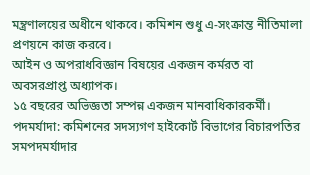মন্ত্রণালয়ের অধীনে থাকবে। কমিশন শুধু এ-সংক্রান্ত নীতিমালা প্রণয়নে কাজ করবে।
আইন ও অপরাধবিজ্ঞান বিষয়ের একজন কর্মরত বা অবসরপ্রাপ্ত অধ্যাপক।
১৫ বছরের অভিজ্ঞতা সম্পন্ন একজন মানবাধিকারকর্মী।
পদমর্যাদা: কমিশনের সদস্যগণ হাইকোর্ট বিভাগের বিচারপতির সমপদমর্যাদার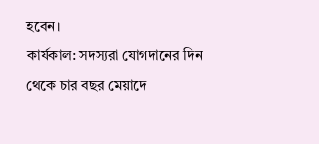হবেন।
কার্যকাল: সদস্যরা যোগদানের দিন থেকে চার বছর মেয়াদে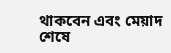থাকবেন এবং মেয়াদ শেষে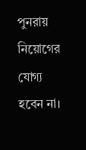পুনরায় নিয়োগের যোগ্য হবেন না।